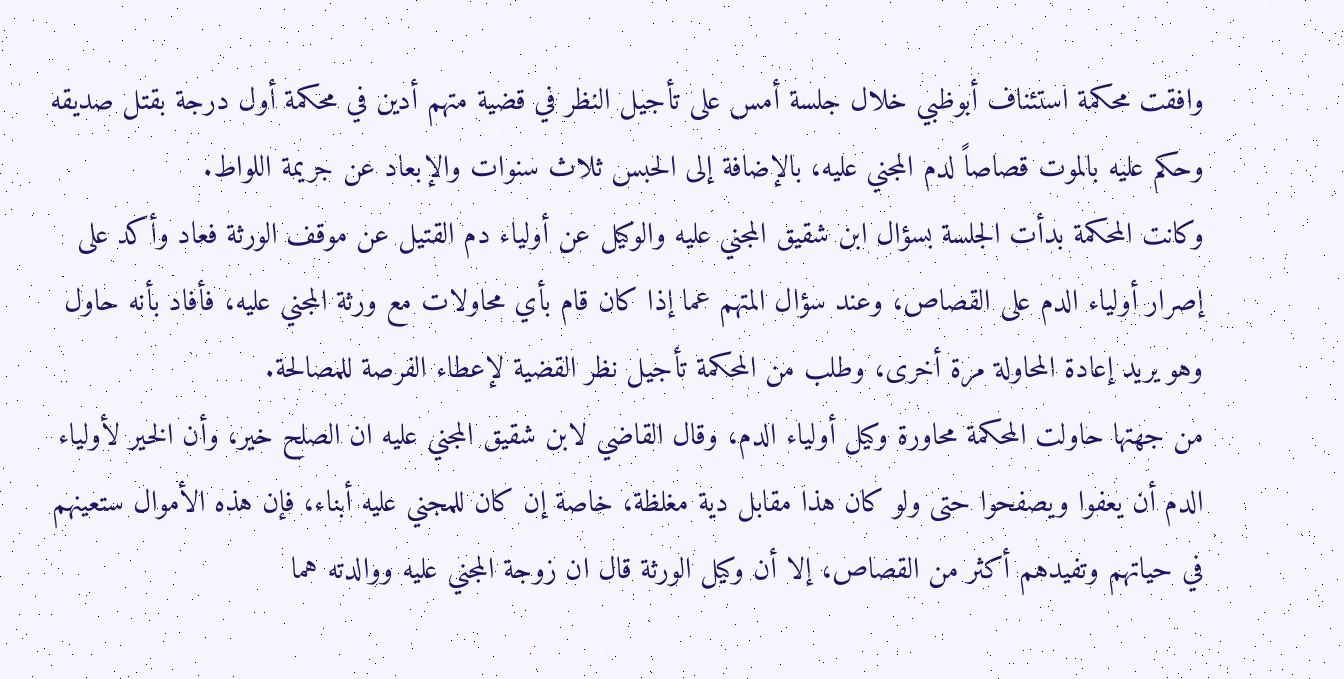وافقت محكمة استئناف أبوظبي خلال جلسة أمس على تأجيل النظر في قضية متهم أدين في محكمة أول درجة بقتل صديقه وحكم عليه بالموت قصاصاً لدم المجني عليه، بالإضافة إلى الحبس ثلاث سنوات والإبعاد عن جريمة اللواط.
وكانت المحكمة بدأت الجلسة بسؤال ابن شقيق المجني عليه والوكيل عن أولياء دم القتيل عن موقف الورثة فعاد وأكد على إصرار أولياء الدم على القصاص، وعند سؤال المتهم عما إذا كان قام بأي محاولات مع ورثة المجني عليه، فأفاد بأنه حاول وهو يريد إعادة المحاولة مرة أخرى، وطلب من المحكمة تأجيل نظر القضية لإعطاء الفرصة للمصالحة.
من جهتها حاولت المحكمة محاورة وكيل أولياء الدم، وقال القاضي لابن شقيق المجني عليه ان الصلح خير، وأن الخير لأولياء الدم أن يعفوا ويصفحوا حتى ولو كان هذا مقابل دية مغلظة، خاصة إن كان للمجني عليه أبناء، فإن هذه الأموال ستعينهم في حياتهم وتفيدهم أكثر من القصاص، إلا أن وكيل الورثة قال ان زوجة المجني عليه ووالدته هما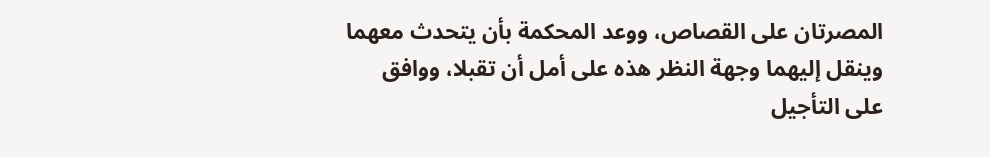المصرتان على القصاص، ووعد المحكمة بأن يتحدث معهما وينقل إليهما وجهة النظر هذه على أمل أن تقبلا، ووافق على التأجيل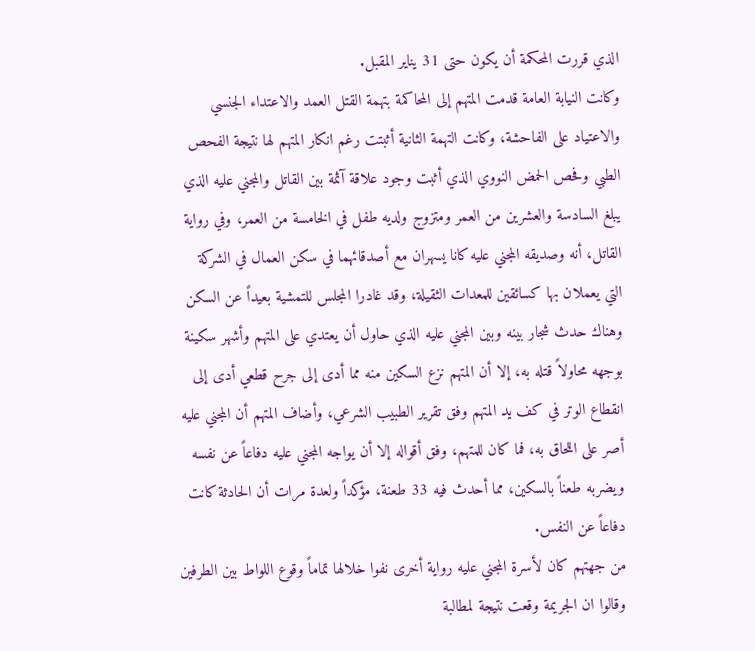الذي قررت المحكمة أن يكون حتى 31 يناير المقبل.
وكانت النيابة العامة قدمت المتهم إلى المحاكمة بتهمة القتل العمد والاعتداء الجنسي والاعتياد على الفاحشة، وكانت التهمة الثانية أثبتت رغم انكار المتهم لها نتيجة الفحص الطبي وفحص الحمض النووي الذي أثبت وجود علاقة آثمة بين القاتل والمجني عليه الذي يبلغ السادسة والعشرين من العمر ومتزوج ولديه طفل في الخامسة من العمر، وفي رواية القاتل، أنه وصديقه المجني عليه كانا يسهران مع أصدقائهما في سكن العمال في الشركة التي يعملان بها كسائقين للمعدات الثقيلة، وقد غادرا المجلس للتمشية بعيداً عن السكن وهناك حدث شجار بينه وبين المجني عليه الذي حاول أن يعتدي على المتهم وأشهر سكينة بوجهه محاولاً قتله به، إلا أن المتهم نزع السكين منه مما أدى إلى جرح قطعي أدى إلى انقطاع الوتر في كف يد المتهم وفق تقرير الطبيب الشرعي، وأضاف المتهم أن المجني عليه أصر على اللحاق به، فما كان للمتهم، وفق أقواله إلا أن يواجه المجني عليه دفاعاً عن نفسه ويضربه طعناً بالسكين، مما أحدث فيه 33 طعنة، مؤكداً ولعدة مرات أن الحادثة كانت دفاعاً عن النفس.
من جهتهم كان لأسرة المجني عليه رواية أخرى نفوا خلالها تماماً وقوع اللواط بين الطرفين وقالوا ان الجريمة وقعت نتيجة لمطالبة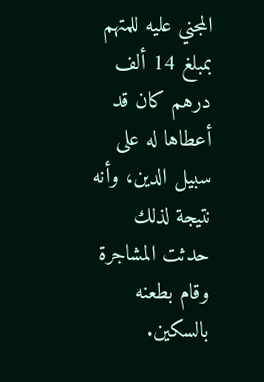المجني عليه للمتهم بمبلغ 14 ألف درهم كان قد أعطاها له على سبيل الدين، وأنه نتيجة لذلك حدثت المشاجرة وقام بطعنه بالسكين.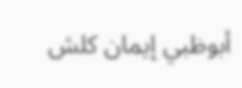أبوظبي إيمان كلش